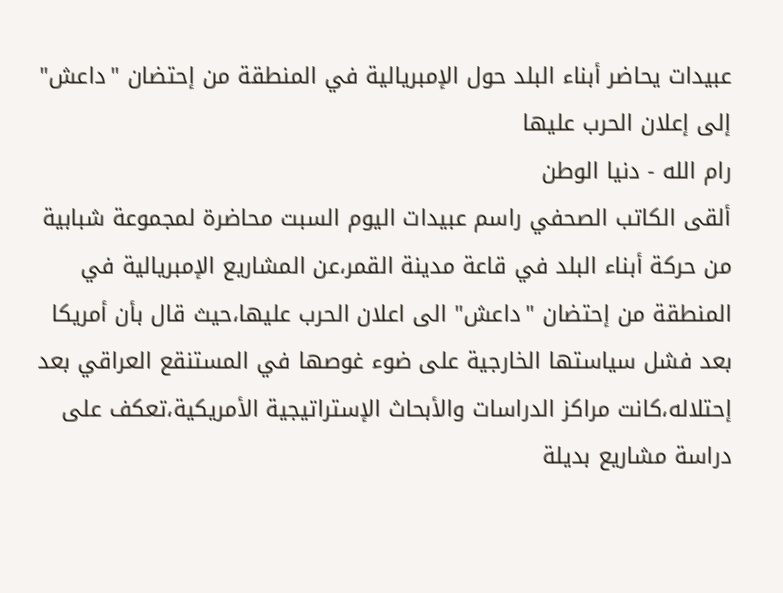عبيدات يحاضر أبناء البلد حول الإمبريالية في المنطقة من إحتضان "داعش" إلى إعلان الحرب عليها
رام الله - دنيا الوطن
ألقى الكاتب الصحفي راسم عبيدات اليوم السبت محاضرة لمجموعة شبابية من حركة أبناء البلد في قاعة مدينة القمر،عن المشاريع الإمبريالية في المنطقة من إحتضان "داعش" الى اعلان الحرب عليها،حيث قال بأن أمريكا بعد فشل سياستها الخارجية على ضوء غوصها في المستنقع العراقي بعد إحتلاله،كانت مراكز الدراسات والأبحاث الإستراتيجية الأمريكية،تعكف على دراسة مشاريع بديلة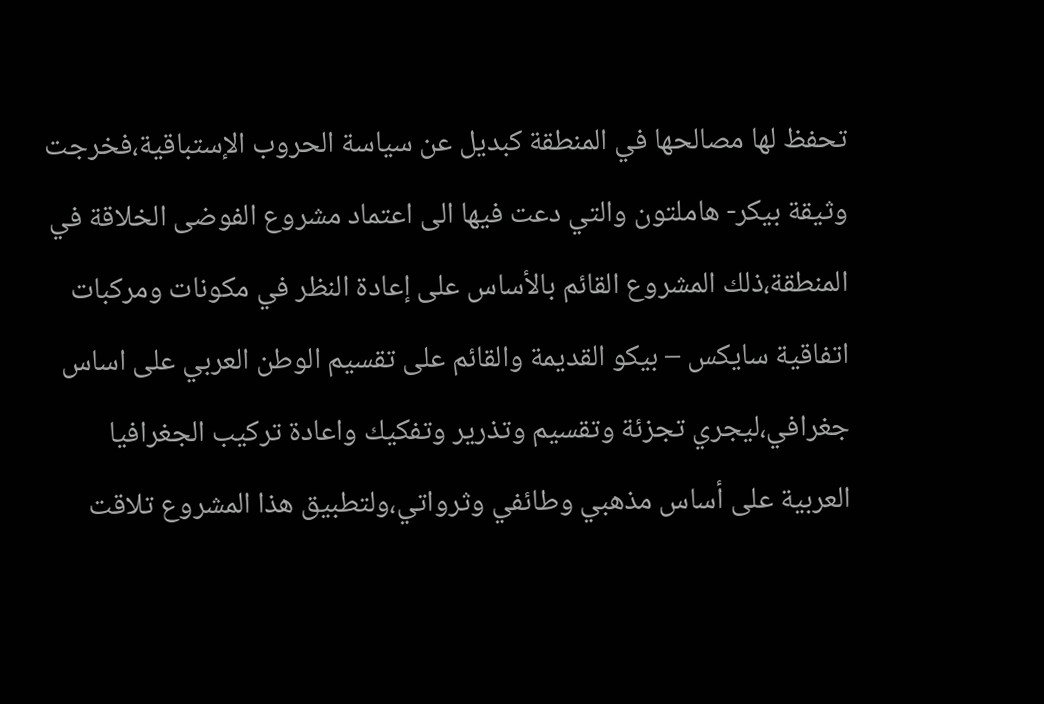تحفظ لها مصالحها في المنطقة كبديل عن سياسة الحروب الإستباقية،فخرجت وثيقة بيكر- هاملتون والتي دعت فيها الى اعتماد مشروع الفوضى الخلاقة في المنطقة،ذلك المشروع القائم بالأساس على إعادة النظر في مكونات ومركبات اتفاقية سايكس – بيكو القديمة والقائم على تقسيم الوطن العربي على اساس جغرافي،ليجري تجزئة وتقسيم وتذرير وتفكيك واعادة تركيب الجغرافيا العربية على أساس مذهبي وطائفي وثرواتي،ولتطبيق هذا المشروع تلاقت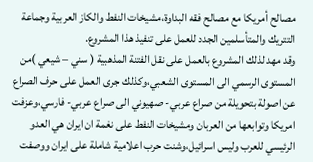مصالح أمريكا مع مصالح فقه البداوة،مشيخات النفط والكاز العربية وجماعة التتريك والمتأسلمين الجدد للعمل على تنفيذ هذا المشروع.
وقد مهد لذلك المشروع بالعمل على نقل الفتنة المذهبية ( سني – شيعي )من المستوى الرسمي الى المستوى الشعبي،وكذلك جرى العمل على حرف الصراع عن اصولة بتحويلة من صراع عربي- صهيوني الى صراع عربي- فارسي،وعزفت امريكا وتوابعها من العربان ومشيخات النفط على نغمة ان ايران هي العدو الرئيسي للعرب وليس اسرائيل،وشنت حرب اعلامية شاملة على ايران ووصفت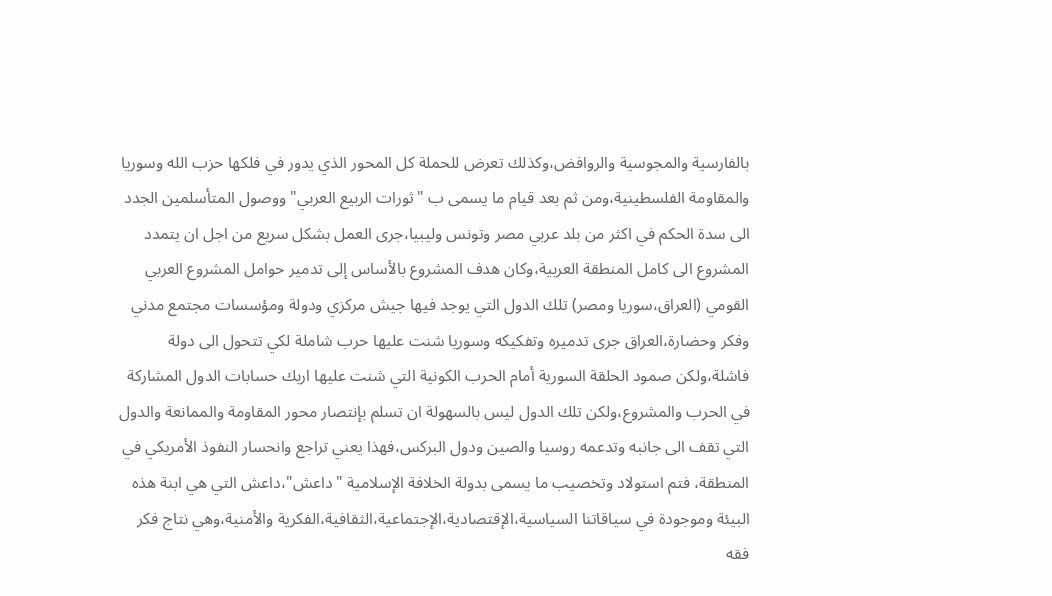بالفارسية والمجوسية والروافض،وكذلك تعرض للحملة كل المحور الذي يدور في فلكها حزب الله وسوريا والمقاومة الفلسطينية،ومن ثم بعد قيام ما يسمى ب "ثورات الربيع العربي" ووصول المتأسلمين الجدد الى سدة الحكم في اكثر من بلد عربي مصر وتونس وليبيا،جرى العمل بشكل سريع من اجل ان يتمدد المشروع الى كامل المنطقة العربية،وكان هدف المشروع بالأساس إلى تدمير حوامل المشروع العربي القومي (العراق،سوريا ومصر) تلك الدول التي يوجد فيها جيش مركزي ودولة ومؤسسات مجتمع مدني وفكر وحضارة،العراق جرى تدميره وتفكيكه وسوريا شنت عليها حرب شاملة لكي تتحول الى دولة فاشلة،ولكن صمود الحلقة السورية أمام الحرب الكونية التي شنت عليها اربك حسابات الدول المشاركة في الحرب والمشروع،ولكن تلك الدول ليس بالسهولة ان تسلم بإنتصار محور المقاومة والممانعة والدول التي تقف الى جانبه وتدعمه روسيا والصين ودول البركس،فهذا يعني تراجع وانحسار النفوذ الأمريكي في المنطقة، فتم استولاد وتخصيب ما يسمى بدولة الخلافة الإسلامية "داعش"،داعش التي هي ابنة هذه البيئة وموجودة في سياقاتنا السياسية،الإقتصادية،الإجتماعية،الثقافية،الفكرية والأمنية،وهي نتاج فكر فقه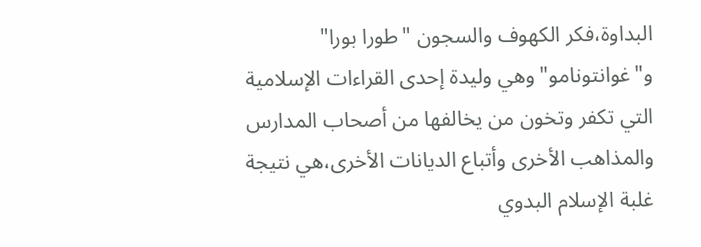البداوة،فكر الكهوف والسجون "طورا بورا" و"غوانتونامو" وهي وليدة إحدى القراءات الإسلامية التي تكفر وتخون من يخالفها من أصحاب المدارس والمذاهب الأخرى وأتباع الديانات الأخرى،هي نتيجة غلبة الإسلام البدوي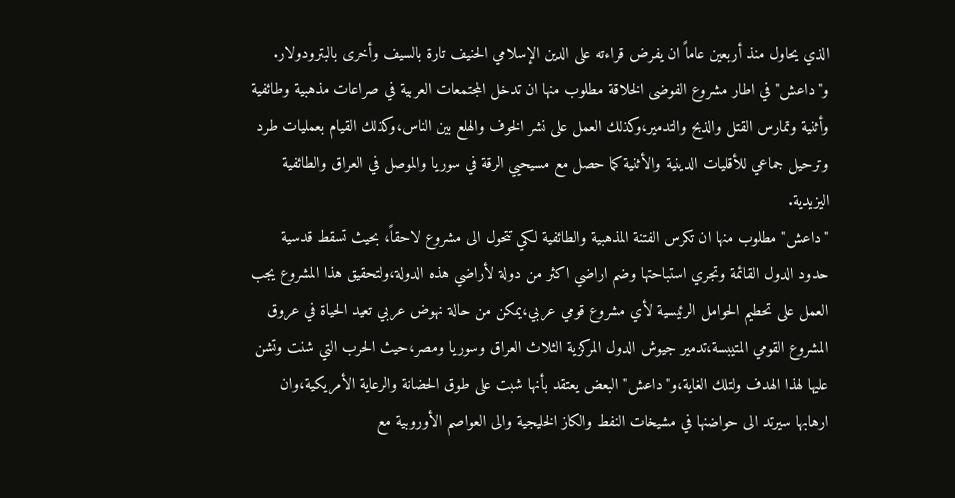الذي يحاول منذ أربعين عاماً ان يفرض قراءته على الدين الإسلامي الحنيف تارة بالسيف وأخرى بالبترودولار.
و"داعش" في اطار مشروع الفوضى الخلاقة مطلوب منها ان تدخل المجتمعات العربية في صراعات مذهبية وطائفية وأثنية وتمارس القتل والذبح والتدمير،وكذلك العمل على نشر الخوف والهلع بين الناس،وكذلك القيام بعمليات طرد وترحيل جماعي للأقليات الدينية والأثنية كما حصل مع مسيحيي الرقة في سوريا والموصل في العراق والطائفية اليزيدية.
"داعش" مطلوب منها ان تكرس الفتنة المذهبية والطائفية لكي تتحول الى مشروع لاحقاً، بحيث تسقط قدسية حدود الدول القائمة وتجري استباحتها وضم اراضي اكثر من دولة لأراضي هذه الدولة،ولتحقيق هذا المشروع يجب العمل على تحطيم الحوامل الرئيسية لأي مشروع قومي عربي،يمكن من حالة نهوض عربي تعيد الحياة في عروق المشروع القومي المتيبسة،تدمير جيوش الدول المركزية الثلاث العراق وسوريا ومصر،حيث الحرب التي شنت وتشن عليها لهذا الهدف ولتلك الغاية،و"داعش" البعض يعتقد بأنها شبت على طوق الحضانة والرعاية الأمريكية،وان ارهابها سيرتد الى حواضنها في مشيخات النفط والكاز الخليجية والى العواصم الأوروبية مع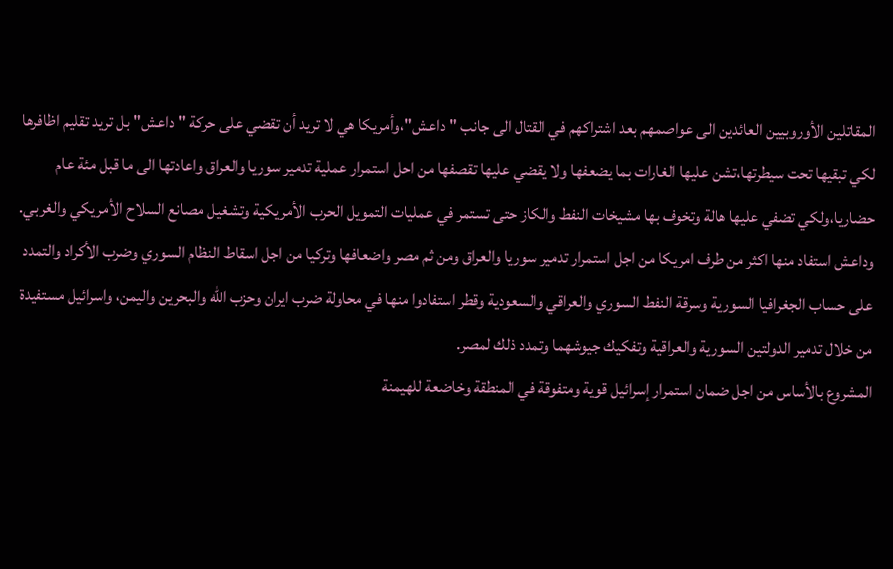المقاتلين الأوروبيين العائدين الى عواصمهم بعد اشتراكهم في القتال الى جانب "داعش"،وأمريكا هي لا تريد أن تقضي على حركة "داعش" بل تريد تقليم اظافرها لكي تبقيها تحت سيطرتها،تشن عليها الغارات بما يضعفها ولا يقضي عليها تقصفها من احل استمرار عملية تدمير سوريا والعراق واعادتها الى ما قبل مئة عام حضاريا،ولكي تضفي عليها هالة وتخوف بها مشيخات النفط والكاز حتى تستمر في عمليات التمويل الحرب الأمريكية وتشغيل مصانع السلاح الأمريكي والغربي.
وداعش استفاد منها اكثر من طرف امريكا من اجل استمرار تدمير سوريا والعراق ومن ثم مصر واضعافها وتركيا من اجل اسقاط النظام السوري وضرب الأكراد والتمدد على حساب الجغرافيا السورية وسرقة النفط السوري والعراقي والسعودية وقطر استفادوا منها في محاولة ضرب ايران وحزب الله والبحرين واليمن، واسرائيل مستفيدة من خلال تدمير الدولتين السورية والعراقية وتفكيك جيوشهما وتمدد ذلك لمصر.
المشروع بالأساس من اجل ضمان استمرار إسرائيل قوية ومتفوقة في المنطقة وخاضعة للهيمنة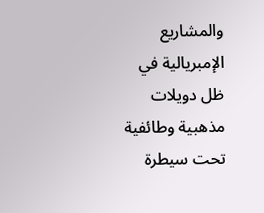والمشاريع الإمبريالية في ظل دويلات مذهبية وطائفية تحت سيطرة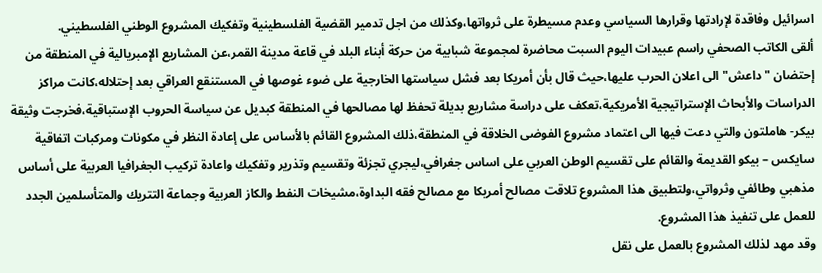اسرائيل وفاقدة لإرادتها وقرارها السياسي وعدم مسيطرة على ثرواتها،وكذلك من اجل تدمير القضية الفلسطينية وتفكيك المشروع الوطني الفلسطيني.
ألقى الكاتب الصحفي راسم عبيدات اليوم السبت محاضرة لمجموعة شبابية من حركة أبناء البلد في قاعة مدينة القمر،عن المشاريع الإمبريالية في المنطقة من إحتضان "داعش" الى اعلان الحرب عليها،حيث قال بأن أمريكا بعد فشل سياستها الخارجية على ضوء غوصها في المستنقع العراقي بعد إحتلاله،كانت مراكز الدراسات والأبحاث الإستراتيجية الأمريكية،تعكف على دراسة مشاريع بديلة تحفظ لها مصالحها في المنطقة كبديل عن سياسة الحروب الإستباقية،فخرجت وثيقة بيكر- هاملتون والتي دعت فيها الى اعتماد مشروع الفوضى الخلاقة في المنطقة،ذلك المشروع القائم بالأساس على إعادة النظر في مكونات ومركبات اتفاقية سايكس – بيكو القديمة والقائم على تقسيم الوطن العربي على اساس جغرافي،ليجري تجزئة وتقسيم وتذرير وتفكيك واعادة تركيب الجغرافيا العربية على أساس مذهبي وطائفي وثرواتي،ولتطبيق هذا المشروع تلاقت مصالح أمريكا مع مصالح فقه البداوة،مشيخات النفط والكاز العربية وجماعة التتريك والمتأسلمين الجدد للعمل على تنفيذ هذا المشروع.
وقد مهد لذلك المشروع بالعمل على نقل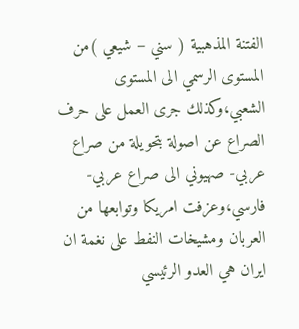الفتنة المذهبية ( سني – شيعي )من المستوى الرسمي الى المستوى الشعبي،وكذلك جرى العمل على حرف الصراع عن اصولة بتحويلة من صراع عربي- صهيوني الى صراع عربي- فارسي،وعزفت امريكا وتوابعها من العربان ومشيخات النفط على نغمة ان ايران هي العدو الرئيسي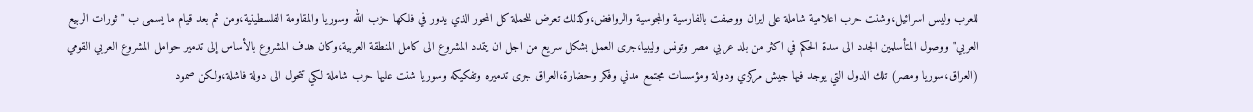للعرب وليس اسرائيل،وشنت حرب اعلامية شاملة على ايران ووصفت بالفارسية والمجوسية والروافض،وكذلك تعرض للحملة كل المحور الذي يدور في فلكها حزب الله وسوريا والمقاومة الفلسطينية،ومن ثم بعد قيام ما يسمى ب "ثورات الربيع العربي" ووصول المتأسلمين الجدد الى سدة الحكم في اكثر من بلد عربي مصر وتونس وليبيا،جرى العمل بشكل سريع من اجل ان يتمدد المشروع الى كامل المنطقة العربية،وكان هدف المشروع بالأساس إلى تدمير حوامل المشروع العربي القومي (العراق،سوريا ومصر) تلك الدول التي يوجد فيها جيش مركزي ودولة ومؤسسات مجتمع مدني وفكر وحضارة،العراق جرى تدميره وتفكيكه وسوريا شنت عليها حرب شاملة لكي تتحول الى دولة فاشلة،ولكن صمود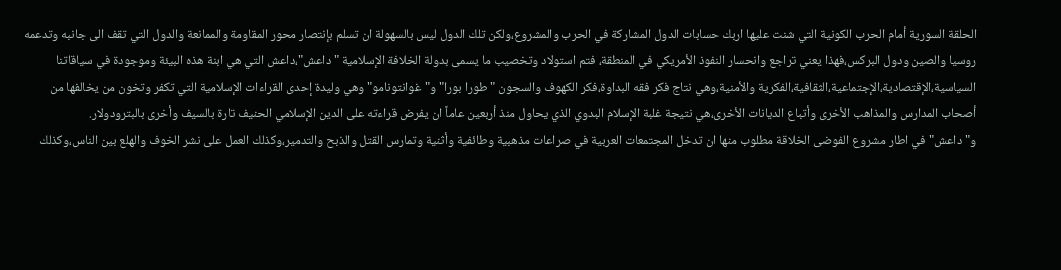الحلقة السورية أمام الحرب الكونية التي شنت عليها اربك حسابات الدول المشاركة في الحرب والمشروع،ولكن تلك الدول ليس بالسهولة ان تسلم بإنتصار محور المقاومة والممانعة والدول التي تقف الى جانبه وتدعمه روسيا والصين ودول البركس،فهذا يعني تراجع وانحسار النفوذ الأمريكي في المنطقة، فتم استولاد وتخصيب ما يسمى بدولة الخلافة الإسلامية "داعش"،داعش التي هي ابنة هذه البيئة وموجودة في سياقاتنا السياسية،الإقتصادية،الإجتماعية،الثقافية،الفكرية والأمنية،وهي نتاج فكر فقه البداوة،فكر الكهوف والسجون "طورا بورا" و"غوانتونامو" وهي وليدة إحدى القراءات الإسلامية التي تكفر وتخون من يخالفها من أصحاب المدارس والمذاهب الأخرى وأتباع الديانات الأخرى،هي نتيجة غلبة الإسلام البدوي الذي يحاول منذ أربعين عاماً ان يفرض قراءته على الدين الإسلامي الحنيف تارة بالسيف وأخرى بالبترودولار.
و"داعش" في اطار مشروع الفوضى الخلاقة مطلوب منها ان تدخل المجتمعات العربية في صراعات مذهبية وطائفية وأثنية وتمارس القتل والذبح والتدمير،وكذلك العمل على نشر الخوف والهلع بين الناس،وكذلك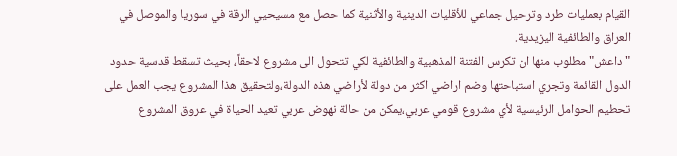القيام بعمليات طرد وترحيل جماعي للأقليات الدينية والأثنية كما حصل مع مسيحيي الرقة في سوريا والموصل في العراق والطائفية اليزيدية.
"داعش" مطلوب منها ان تكرس الفتنة المذهبية والطائفية لكي تتحول الى مشروع لاحقاً، بحيث تسقط قدسية حدود الدول القائمة وتجري استباحتها وضم اراضي اكثر من دولة لأراضي هذه الدولة،ولتحقيق هذا المشروع يجب العمل على تحطيم الحوامل الرئيسية لأي مشروع قومي عربي،يمكن من حالة نهوض عربي تعيد الحياة في عروق المشروع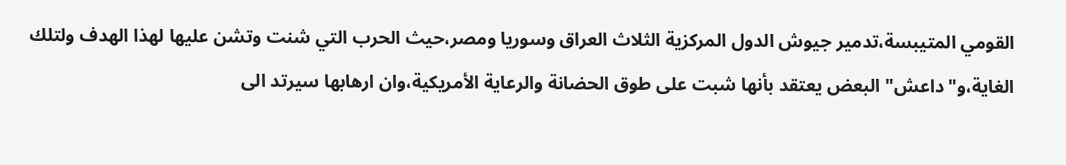القومي المتيبسة،تدمير جيوش الدول المركزية الثلاث العراق وسوريا ومصر،حيث الحرب التي شنت وتشن عليها لهذا الهدف ولتلك الغاية،و"داعش" البعض يعتقد بأنها شبت على طوق الحضانة والرعاية الأمريكية،وان ارهابها سيرتد الى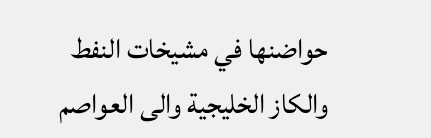حواضنها في مشيخات النفط والكاز الخليجية والى العواصم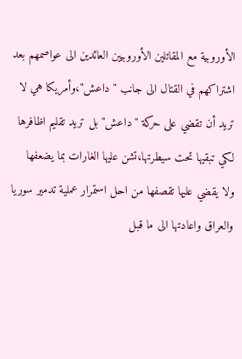الأوروبية مع المقاتلين الأوروبيين العائدين الى عواصمهم بعد اشتراكهم في القتال الى جانب "داعش"،وأمريكا هي لا تريد أن تقضي على حركة "داعش" بل تريد تقليم اظافرها لكي تبقيها تحت سيطرتها،تشن عليها الغارات بما يضعفها ولا يقضي عليها تقصفها من احل استمرار عملية تدمير سوريا والعراق واعادتها الى ما قبل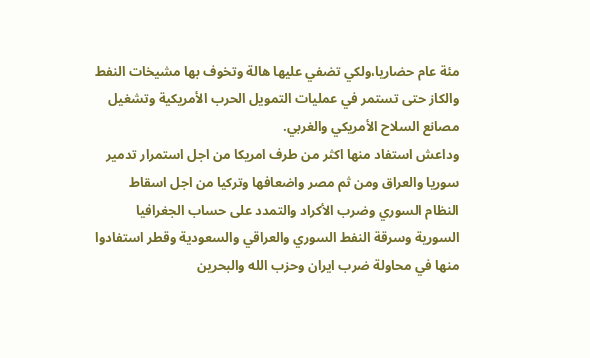مئة عام حضاريا،ولكي تضفي عليها هالة وتخوف بها مشيخات النفط والكاز حتى تستمر في عمليات التمويل الحرب الأمريكية وتشغيل مصانع السلاح الأمريكي والغربي.
وداعش استفاد منها اكثر من طرف امريكا من اجل استمرار تدمير سوريا والعراق ومن ثم مصر واضعافها وتركيا من اجل اسقاط النظام السوري وضرب الأكراد والتمدد على حساب الجغرافيا السورية وسرقة النفط السوري والعراقي والسعودية وقطر استفادوا منها في محاولة ضرب ايران وحزب الله والبحرين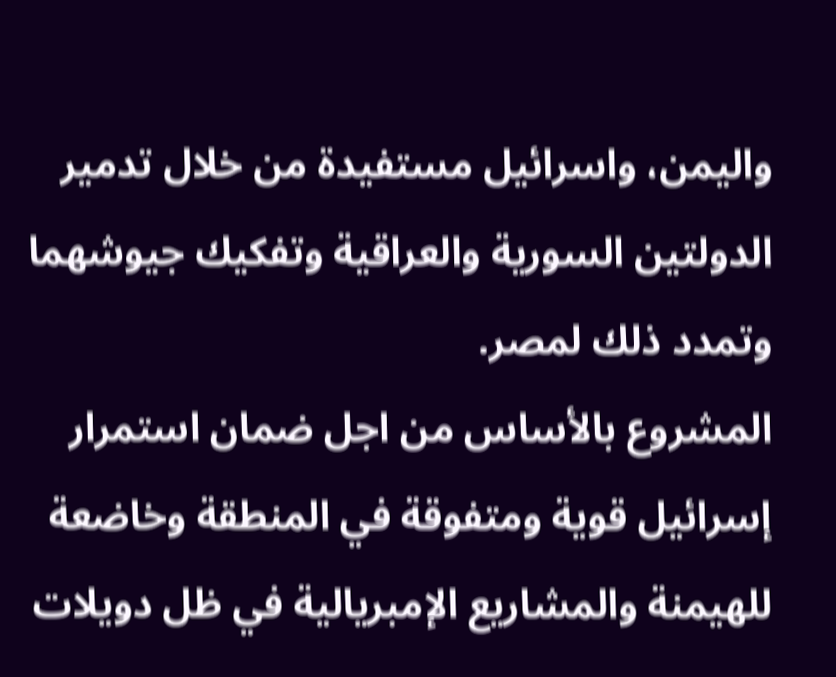واليمن، واسرائيل مستفيدة من خلال تدمير الدولتين السورية والعراقية وتفكيك جيوشهما وتمدد ذلك لمصر.
المشروع بالأساس من اجل ضمان استمرار إسرائيل قوية ومتفوقة في المنطقة وخاضعة للهيمنة والمشاريع الإمبريالية في ظل دويلات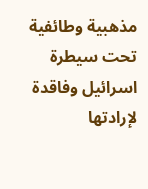مذهبية وطائفية تحت سيطرة اسرائيل وفاقدة لإرادتها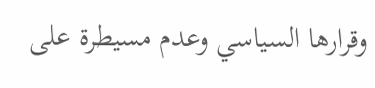وقرارها السياسي وعدم مسيطرة على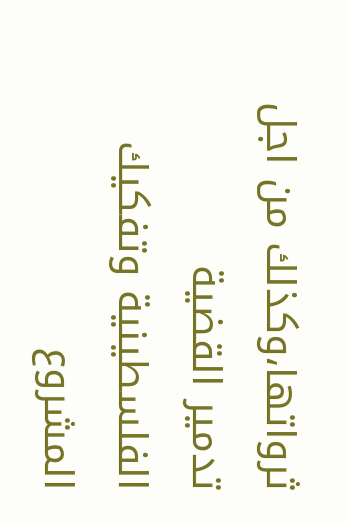ثرواتها،وكذلك من اجل تدمير القضية الفلسطينية وتفكيك المشروع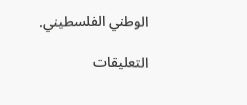الوطني الفلسطيني.

التعليقات